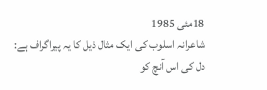18مئی 1985
شاعرانہ اسلوب کی ایک مثال ذیل کا یہ پیراگراف ہے:
دل کی اس آنچ کو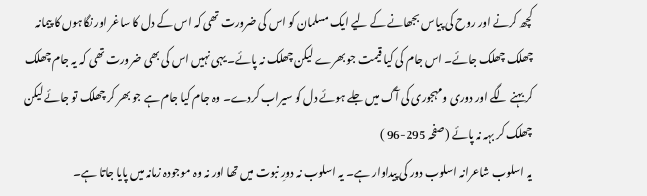کچھ کرنے اور روح کی پیاس بجھانے کے لیے ایک مسلمان کو اس کی ضرورت تھی کہ اس کے دل کا ساغر اور نگاہوں کا پیمانہ چھلک چھلک جائے۔ اس جام کی کیا قیمت جو بھرے لیکن چھلک نہ پائے۔ یہی نہیں اس کی بھی ضرورت تھی کہ یہ جام چھلک کر بہنے لگے اور دوری ومہجوری کی آگ میں جلے ہوئے دل کو سیراب کردے۔ وہ جام کیا جام ہے جو بھر کر چھلک تو جائے لیکن چھلک کر بہہ نہ پائے (صفحہ 295-96 )
یہ اسلوب شاعرانہ اسلوب دور کی پیداوار ہے۔ یہ اسلوب نہ دورِ نبوت میں تھا اور نہ وہ موجودہ زمانہ میں پایا جاتا ہے۔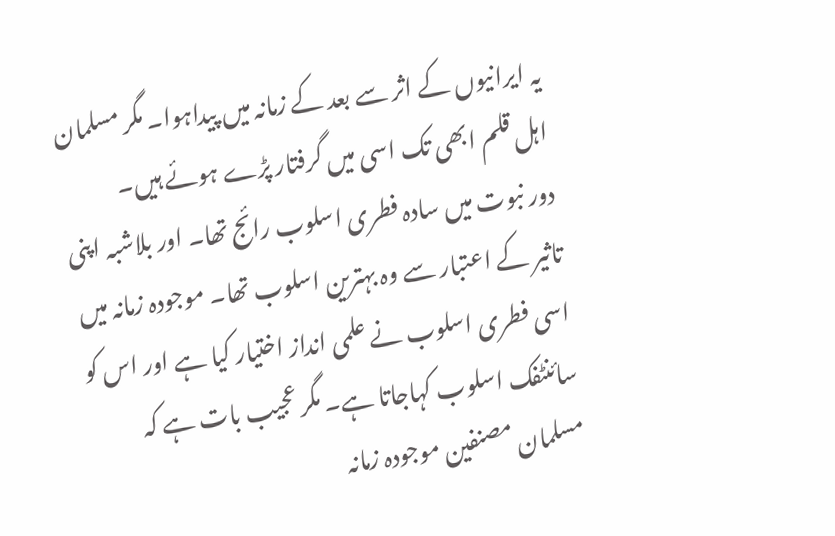یہ ایرانیوں کے اثر سے بعد کے زمانہ میں پیداہوا۔ مگر مسلمان اہل قلم ابھی تک اسی میں گرفتار پڑے ہوئے ہیں۔
دور نبوت میں سادہ فطری اسلوب رائج تھا۔ اور بلاشبہ اپنی تاثیر کے اعتبار سے وہ بہترین اسلوب تھا۔ موجودہ زمانہ میں اسی فطری اسلوب نے علمی انداز اختیار کیا ہے اور اس کو سائنٹفک اسلوب کہاجاتا ہے۔ مگر عجیب بات ہے کہ مسلمان مصنفین موجودہ زمانہ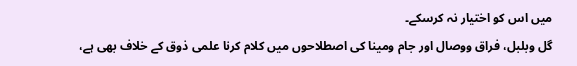میں اس کو اختیار نہ کرسکے۔
گل وبلبل، فراق ووصال اور جام ومینا کی اصطلاحوں میں کلام کرنا علمی ذوق کے خلاف بھی ہے،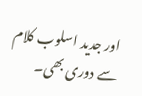اور جدید اسلوب کلام سے دوری بھی۔